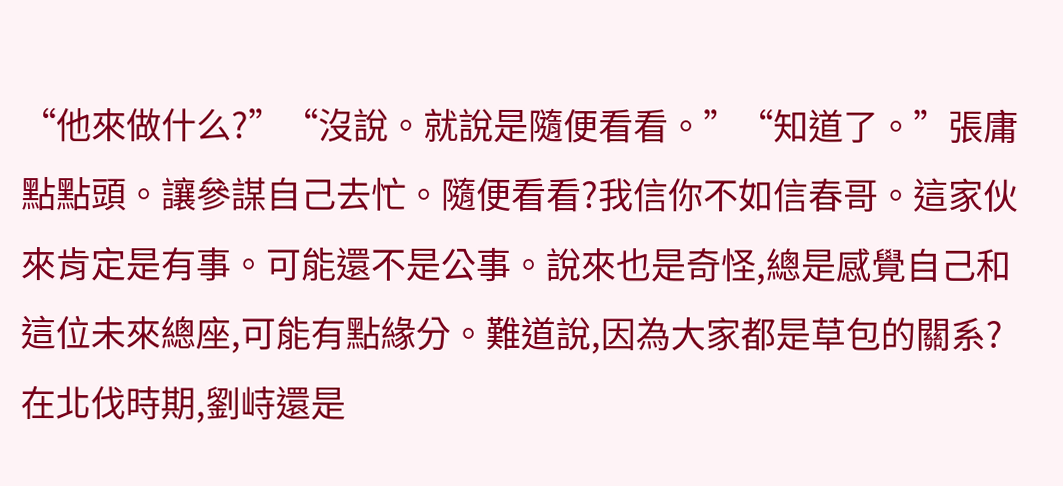“他來做什么?”“沒說。就說是隨便看看。”“知道了。”張庸點點頭。讓參謀自己去忙。隨便看看?我信你不如信春哥。這家伙來肯定是有事。可能還不是公事。說來也是奇怪,總是感覺自己和這位未來總座,可能有點緣分。難道說,因為大家都是草包的關系?
在北伐時期,劉峙還是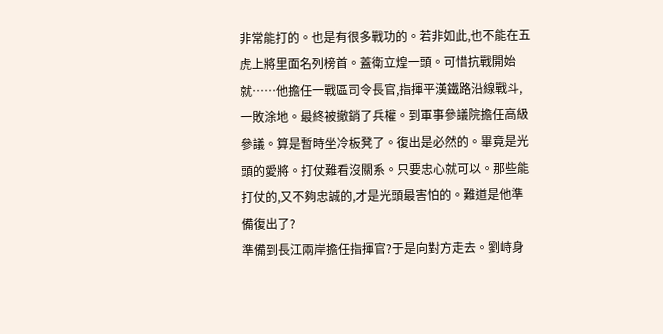非常能打的。也是有很多戰功的。若非如此,也不能在五虎上將里面名列榜首。蓋衛立煌一頭。可惜抗戰開始就……他擔任一戰區司令長官,指揮平漢鐵路沿線戰斗,一敗涂地。最終被撤銷了兵權。到軍事參議院擔任高級參議。算是暫時坐冷板凳了。復出是必然的。畢竟是光頭的愛將。打仗難看沒關系。只要忠心就可以。那些能打仗的,又不夠忠誠的,才是光頭最害怕的。難道是他準備復出了?
準備到長江兩岸擔任指揮官?于是向對方走去。劉峙身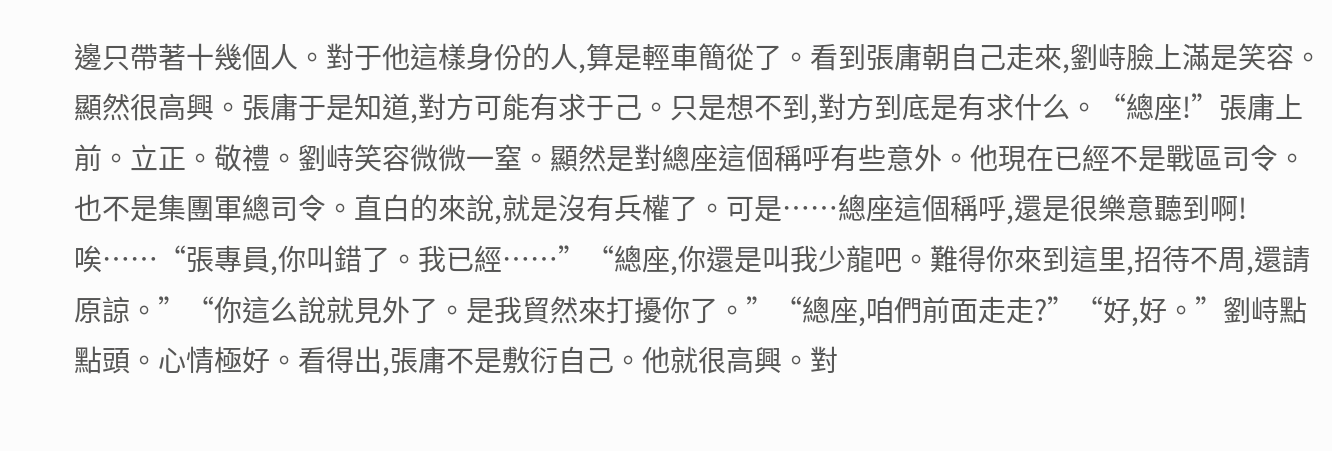邊只帶著十幾個人。對于他這樣身份的人,算是輕車簡從了。看到張庸朝自己走來,劉峙臉上滿是笑容。顯然很高興。張庸于是知道,對方可能有求于己。只是想不到,對方到底是有求什么。“總座!”張庸上前。立正。敬禮。劉峙笑容微微一窒。顯然是對總座這個稱呼有些意外。他現在已經不是戰區司令。也不是集團軍總司令。直白的來說,就是沒有兵權了。可是……總座這個稱呼,還是很樂意聽到啊!
唉……“張專員,你叫錯了。我已經……”“總座,你還是叫我少龍吧。難得你來到這里,招待不周,還請原諒。”“你這么說就見外了。是我貿然來打擾你了。”“總座,咱們前面走走?”“好,好。”劉峙點點頭。心情極好。看得出,張庸不是敷衍自己。他就很高興。對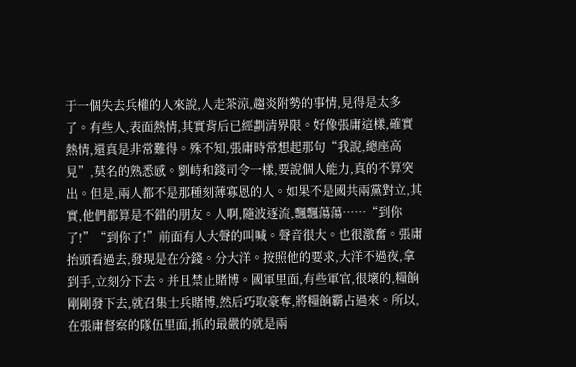于一個失去兵權的人來說,人走茶涼,趨炎附勢的事情,見得是太多了。有些人,表面熱情,其實背后已經劃清界限。好像張庸這樣,確實熱情,還真是非常難得。殊不知,張庸時常想起那句“我說,總座高見”,莫名的熟悉感。劉峙和錢司令一樣,要說個人能力,真的不算突出。但是,兩人都不是那種刻薄寡恩的人。如果不是國共兩黨對立,其實,他們都算是不錯的朋友。人啊,隨波逐流,飄飄蕩蕩……“到你了!”“到你了!”前面有人大聲的叫喊。聲音很大。也很激奮。張庸抬頭看過去,發現是在分錢。分大洋。按照他的要求,大洋不過夜,拿到手,立刻分下去。并且禁止賭博。國軍里面,有些軍官,很壞的,糧餉剛剛發下去,就召集士兵賭博,然后巧取豪奪,將糧餉霸占過來。所以,在張庸督察的隊伍里面,抓的最嚴的就是兩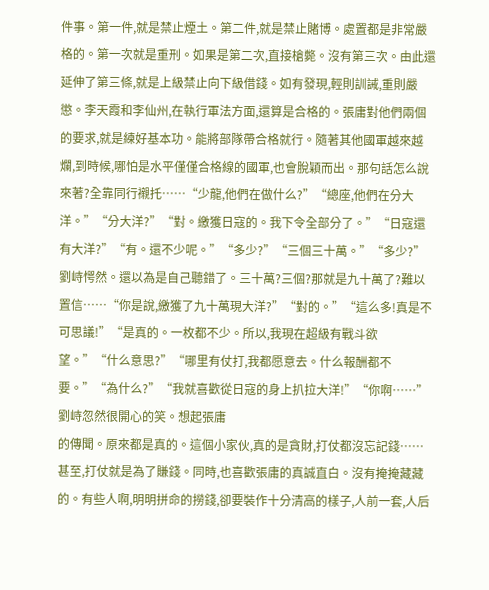件事。第一件,就是禁止煙土。第二件,就是禁止賭博。處置都是非常嚴格的。第一次就是重刑。如果是第二次,直接槍斃。沒有第三次。由此還延伸了第三條,就是上級禁止向下級借錢。如有發現,輕則訓誡,重則嚴懲。李天霞和李仙州,在執行軍法方面,還算是合格的。張庸對他們兩個的要求,就是練好基本功。能將部隊帶合格就行。隨著其他國軍越來越爛,到時候,哪怕是水平僅僅合格線的國軍,也會脫穎而出。那句話怎么說來著?全靠同行襯托……“少龍,他們在做什么?”“總座,他們在分大洋。”“分大洋?”“對。繳獲日寇的。我下令全部分了。”“日寇還有大洋?”“有。還不少呢。”“多少?”“三個三十萬。”“多少?”劉峙愕然。還以為是自己聽錯了。三十萬?三個?那就是九十萬了?難以置信……“你是說,繳獲了九十萬現大洋?”“對的。”“這么多!真是不可思議!”“是真的。一枚都不少。所以,我現在超級有戰斗欲望。”“什么意思?”“哪里有仗打,我都愿意去。什么報酬都不要。”“為什么?”“我就喜歡從日寇的身上扒拉大洋!”“你啊……”劉峙忽然很開心的笑。想起張庸
的傳聞。原來都是真的。這個小家伙,真的是貪財,打仗都沒忘記錢……甚至,打仗就是為了賺錢。同時,也喜歡張庸的真誠直白。沒有掩掩藏藏的。有些人啊,明明拼命的撈錢,卻要裝作十分清高的樣子,人前一套,人后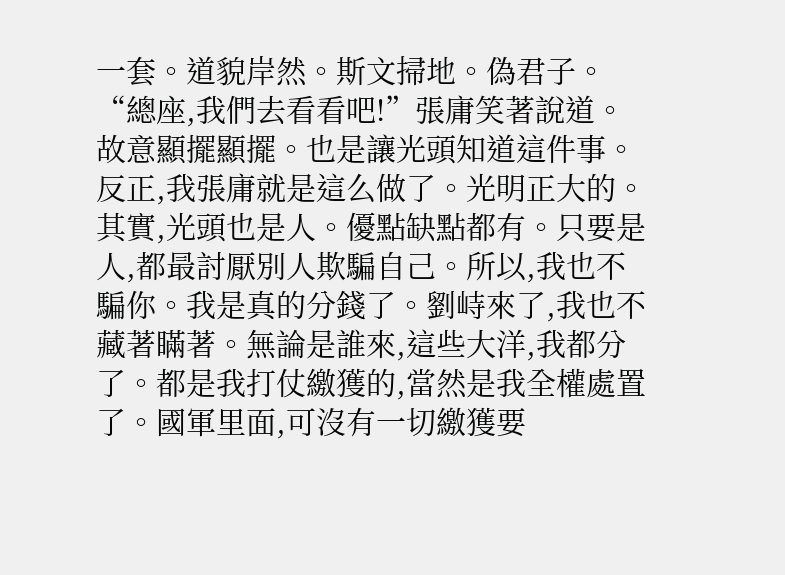一套。道貌岸然。斯文掃地。偽君子。“總座,我們去看看吧!”張庸笑著說道。故意顯擺顯擺。也是讓光頭知道這件事。反正,我張庸就是這么做了。光明正大的。其實,光頭也是人。優點缺點都有。只要是人,都最討厭別人欺騙自己。所以,我也不騙你。我是真的分錢了。劉峙來了,我也不藏著瞞著。無論是誰來,這些大洋,我都分了。都是我打仗繳獲的,當然是我全權處置了。國軍里面,可沒有一切繳獲要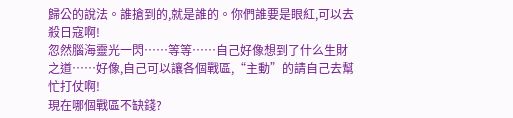歸公的說法。誰搶到的,就是誰的。你們誰要是眼紅,可以去殺日寇啊!
忽然腦海靈光一閃……等等……自己好像想到了什么生財之道……好像,自己可以讓各個戰區,“主動”的請自己去幫忙打仗啊!
現在哪個戰區不缺錢?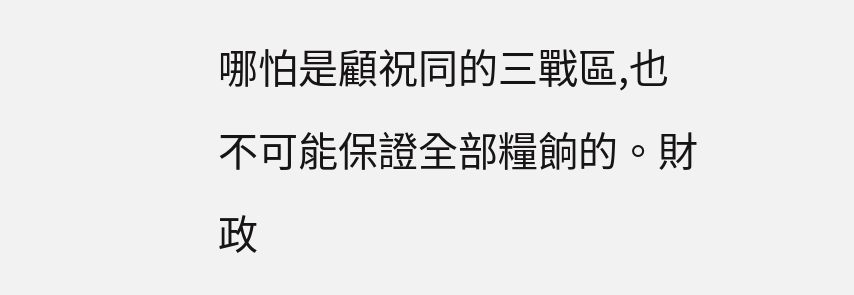哪怕是顧祝同的三戰區,也不可能保證全部糧餉的。財政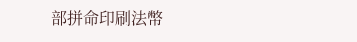部拼命印刷法幣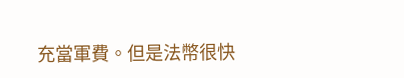充當軍費。但是法幣很快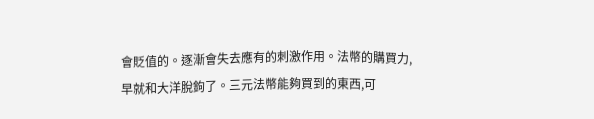會貶值的。逐漸會失去應有的刺激作用。法幣的購買力,早就和大洋脫鉤了。三元法幣能夠買到的東西,可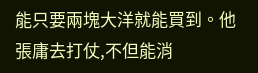能只要兩塊大洋就能買到。他張庸去打仗,不但能消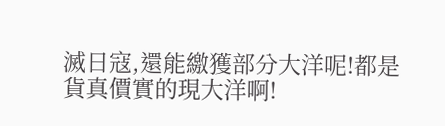滅日寇,還能繳獲部分大洋呢!都是貨真價實的現大洋啊!